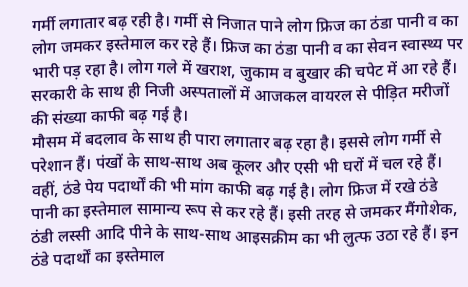गर्मी लगातार बढ़ रही है। गर्मी से निजात पाने लोग फ्रिज का ठंडा पानी व का लोग जमकर इस्तेमाल कर रहे हैं। फ्रिज का ठंडा पानी व का सेवन स्वास्थ्य पर भारी पड़ रहा है। लोग गले में खराश, जुकाम व बुखार की चपेट में आ रहे हैं। सरकारी के साथ ही निजी अस्पतालों में आजकल वायरल से पीड़ित मरीजों की संख्या काफी बढ़ गई है।
मौसम में बदलाव के साथ ही पारा लगातार बढ़ रहा है। इससे लोग गर्मी से परेशान हैं। पंखों के साथ-साथ अब कूलर और एसी भी घरों में चल रहे हैं। वहीं, ठंडे पेय पदार्थों की भी मांग काफी बढ़ गई है। लोग फ्रिज में रखे ठंडे पानी का इस्तेमाल सामान्य रूप से कर रहे हैं। इसी तरह से जमकर मैंगोशेक, ठंडी लस्सी आदि पीने के साथ-साथ आइसक्रीम का भी लुत्फ उठा रहे हैं। इन ठंडे पदार्थों का इस्तेमाल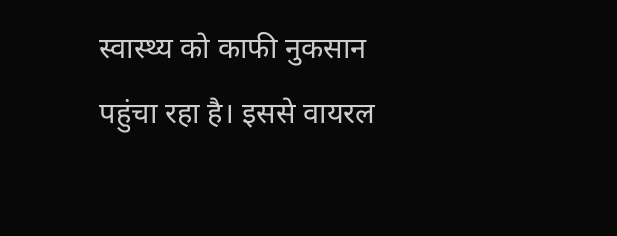स्वास्थ्य को काफी नुकसान पहुंचा रहा है। इससे वायरल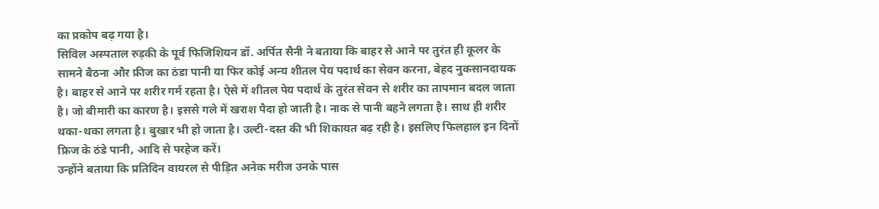का प्रकोप बढ़ गया है।
सिविल अस्पताल रुड़की के पूर्व फिजिशियन डॉ. अर्पित सैनी ने बताया कि बाहर से आने पर तुरंत ही कूलर के सामने बैठना और फ्रीज का ठंडा पानी या फिर कोई अन्य शीतल पेय पदार्थ का सेवन करना, बेहद नुकसानदायक है। बाहर से आने पर शरीर गर्म रहता है। ऐसे में शीतल पेय पदार्थ के तुरंत सेवन से शरीर का तापमान बदल जाता है। जो बीमारी का कारण है। इससे गले में खराश पैदा हो जाती है। नाक से पानी बहने लगता है। साथ ही शरीर थका-थका लगता है। बुखार भी हो जाता है। उल्टी-दस्त की भी शिकायत बढ़ रही है। इसलिए फिलहाल इन दिनों फ्रिज के ठंडे पानी, आदि से परहेज करें।
उन्होंने बताया कि प्रतिदिन वायरल से पीड़ित अनेक मरीज उनके पास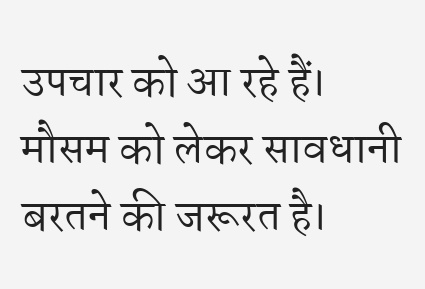उपचार को आ रहे हैं। मौसम को लेकर सावधानी बरतने की जरूरत है।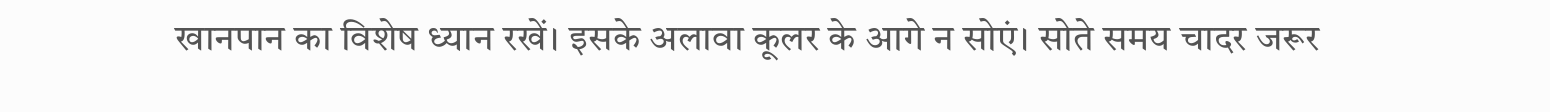खानपान का विशेष ध्यान रखें। इसके अलावा कूलर के आगे न सोएं। सोते समय चादर जरूर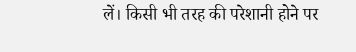लें। किसी भी तरह की परेशानी होने पर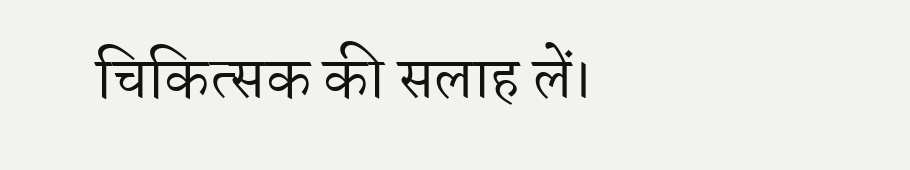चिकित्सक की सलाह लें।